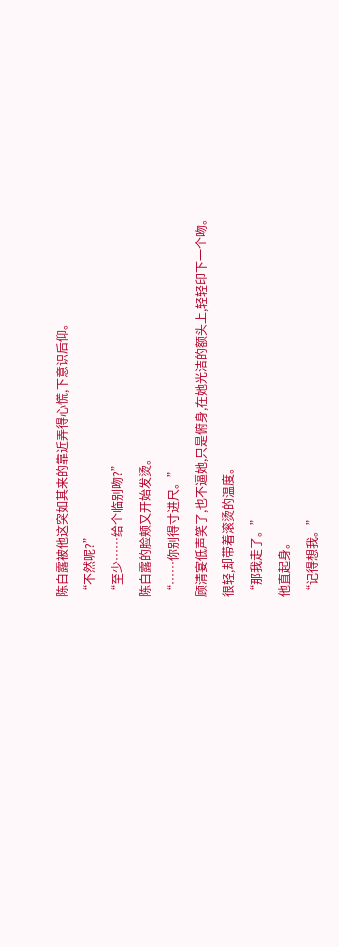陈白露被他这突如其来的靠近弄得心慌,下意识后仰。
“不然呢?”
“至少……给个临别吻?”
陈白露的脸颊又开始发烫。
“……你别得寸进尺。”
顾清宴低声笑了,也不逼她,只是俯身,在她光洁的额头上,轻轻印下一个吻。
很轻,却带着滚烫的温度。
“那我走了。”
他直起身。
“记得想我。”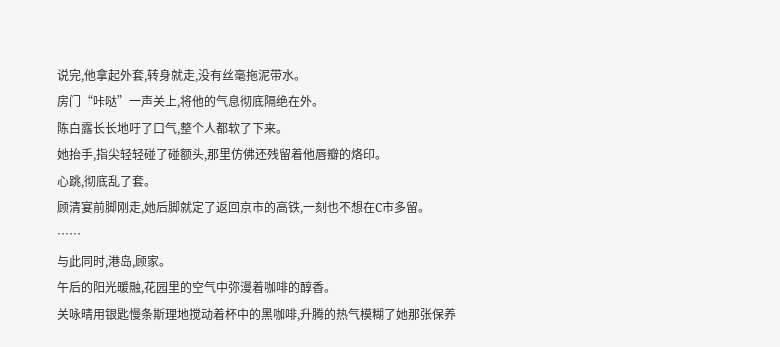说完,他拿起外套,转身就走,没有丝毫拖泥带水。
房门“咔哒”一声关上,将他的气息彻底隔绝在外。
陈白露长长地吁了口气,整个人都软了下来。
她抬手,指尖轻轻碰了碰额头,那里仿佛还残留着他唇瓣的烙印。
心跳,彻底乱了套。
顾清宴前脚刚走,她后脚就定了返回京市的高铁,一刻也不想在C市多留。
……
与此同时,港岛,顾家。
午后的阳光暖融,花园里的空气中弥漫着咖啡的醇香。
关咏晴用银匙慢条斯理地搅动着杯中的黑咖啡,升腾的热气模糊了她那张保养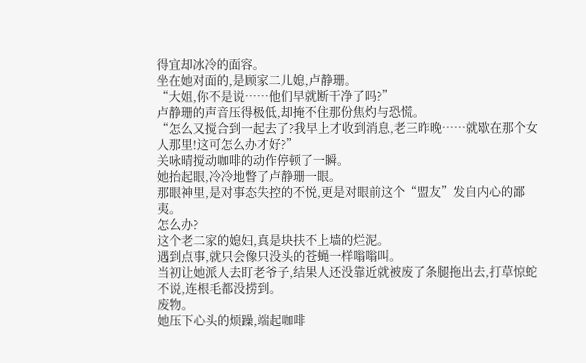得宜却冰冷的面容。
坐在她对面的,是顾家二儿媳,卢静珊。
“大姐,你不是说……他们早就断干净了吗?”
卢静珊的声音压得极低,却掩不住那份焦灼与恐慌。
“怎么又搅合到一起去了?我早上才收到消息,老三昨晚……就歇在那个女人那里!这可怎么办才好?”
关咏晴搅动咖啡的动作停顿了一瞬。
她抬起眼,冷冷地瞥了卢静珊一眼。
那眼神里,是对事态失控的不悦,更是对眼前这个“盟友”发自内心的鄙夷。
怎么办?
这个老二家的媳妇,真是块扶不上墙的烂泥。
遇到点事,就只会像只没头的苍蝇一样嗡嗡叫。
当初让她派人去盯老爷子,结果人还没靠近就被废了条腿拖出去,打草惊蛇不说,连根毛都没捞到。
废物。
她压下心头的烦躁,端起咖啡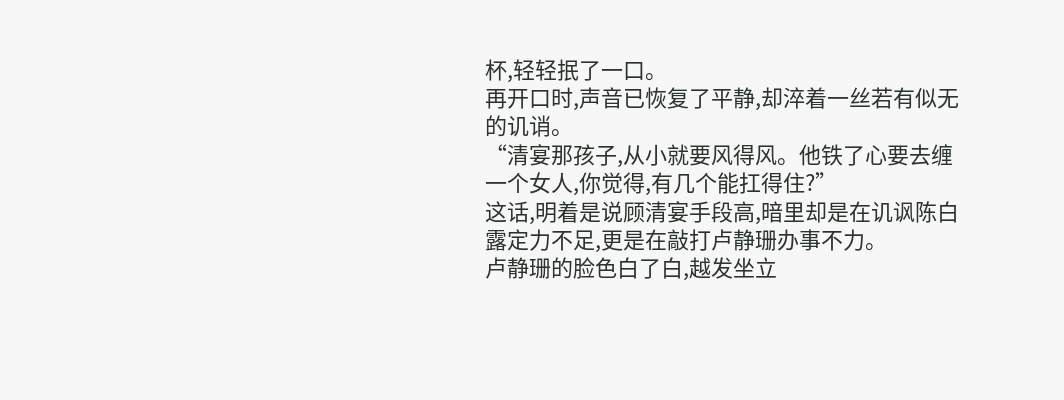杯,轻轻抿了一口。
再开口时,声音已恢复了平静,却淬着一丝若有似无的讥诮。
“清宴那孩子,从小就要风得风。他铁了心要去缠一个女人,你觉得,有几个能扛得住?”
这话,明着是说顾清宴手段高,暗里却是在讥讽陈白露定力不足,更是在敲打卢静珊办事不力。
卢静珊的脸色白了白,越发坐立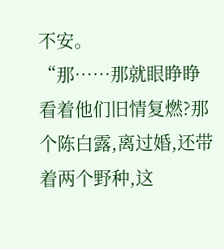不安。
“那……那就眼睁睁看着他们旧情复燃?那个陈白露,离过婚,还带着两个野种,这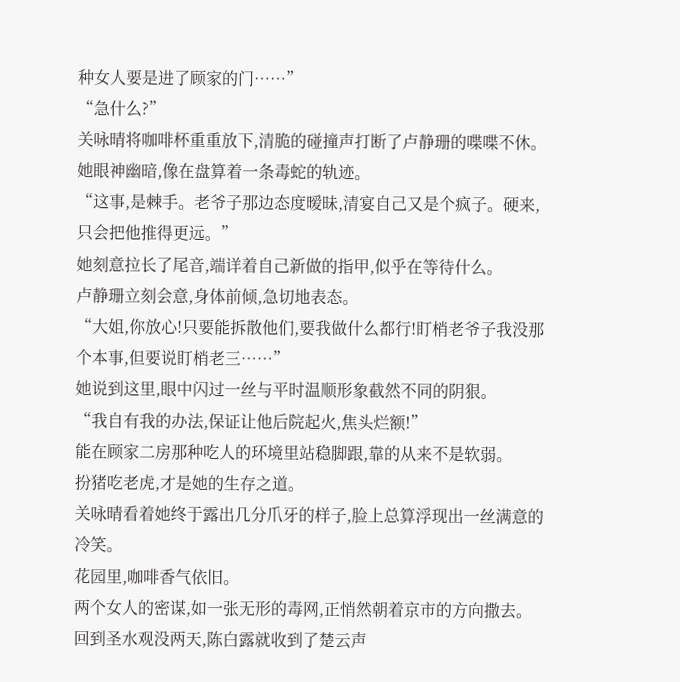种女人要是进了顾家的门……”
“急什么?”
关咏晴将咖啡杯重重放下,清脆的碰撞声打断了卢静珊的喋喋不休。
她眼神幽暗,像在盘算着一条毒蛇的轨迹。
“这事,是棘手。老爷子那边态度暧昧,清宴自己又是个疯子。硬来,只会把他推得更远。”
她刻意拉长了尾音,端详着自己新做的指甲,似乎在等待什么。
卢静珊立刻会意,身体前倾,急切地表态。
“大姐,你放心!只要能拆散他们,要我做什么都行!盯梢老爷子我没那个本事,但要说盯梢老三……”
她说到这里,眼中闪过一丝与平时温顺形象截然不同的阴狠。
“我自有我的办法,保证让他后院起火,焦头烂额!”
能在顾家二房那种吃人的环境里站稳脚跟,靠的从来不是软弱。
扮猪吃老虎,才是她的生存之道。
关咏晴看着她终于露出几分爪牙的样子,脸上总算浮现出一丝满意的冷笑。
花园里,咖啡香气依旧。
两个女人的密谋,如一张无形的毒网,正悄然朝着京市的方向撒去。
回到圣水观没两天,陈白露就收到了楚云声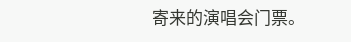寄来的演唱会门票。